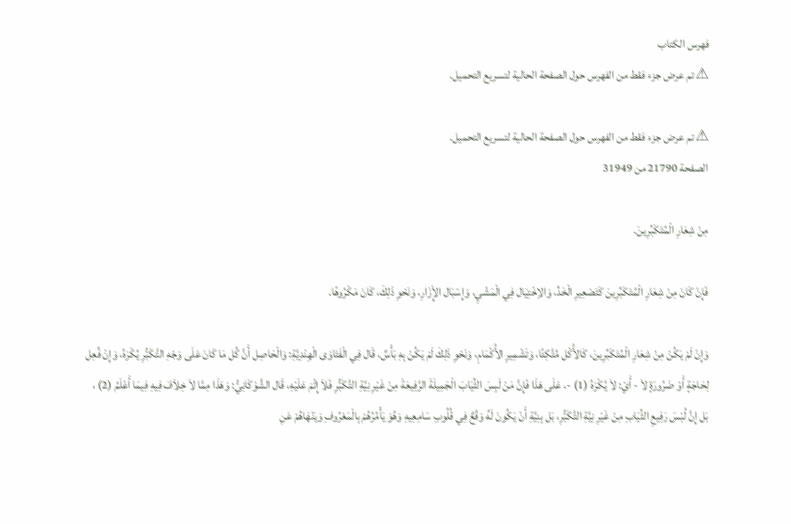فهرس الكتاب
⚠ تم عرض جزء فقط من الفهرس حول الصفحة الحالية لتسريع التحميل.

⚠ تم عرض جزء فقط من الفهرس حول الصفحة الحالية لتسريع التحميل.
الصفحة 21790 من 31949

مِنْ شِعَارِ الْمُتَكَبِّرِينَ.

فَإِنْ كَانَ مِنْ شِعَارِ الْمُتَكَبِّرِينَ كَتَصْعِيرِ الْخَدِّ، وَالاِخْتِيَال فِي الْمَشْيِ، وَإِسْبَال الإِْزَارِ، وَنَحْوِ ذَلِكَ، كَانَ مَكْرُوهًا.

وَإِنْ لَمْ يَكُنْ مِنْ شِعَارِ الْمُتَكَبِّرِينَ، كَالأَْكْل مُتَّكِئًا، وَتَشْمِيرِ الأَْكْمَامِ، وَنَحْوِ ذَلِكَ لَمْ يَكُنْ بِهِ بَأْسٌ، قَال فِي الْفَتَاوَى الْهِنْدِيَّةِ: وَالْحَاصِل أَنَّ كُل مَا كَانَ عَلَى وَجْهِ التَّكَبُّرِ يُكْرَهُ، وَإِنْ فُعِل لِحَاجَةٍ أَوْ ضَرُورَةٍ لاَ - أَيْ: لاَ يُكْرَهُ (1) -، عَلَى هَذَا فَإِنَّ مَنْ لَبِسَ الثِّيَابَ الْجَمِيلَةَ الرَّفِيعَةَ مِنْ غَيْرِ نِيَّةِ التَّكَبُّرِ فَلاَ إِثْمَ عَلَيْهِ، قَال الشَّوْكَانِيُّ: وَهَذَا مِمَّا لاَ خِلاَفَ فِيهِ فِيمَا أَعْلَمُ (2) ، بَل إِنَّ لُبْسَ رَفِيعِ الثِّيَابِ مِنْ غَيْرِ نِيَّةِ التَّكَبُّرِ، بَل بِنِيَّةِ أَنْ يَكُونَ لَهُ وَقْعٌ فِي قُلُوبِ سَامِعِيهِ وَهُوَ يَأْمُرُهُمْ بِالْمَعْرُوفِ وَيَنْهَاهُمْ عَنِ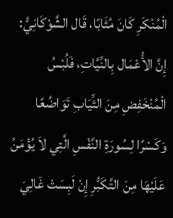الْمُنْكَرِ كَانَ مُثَابًا، قَال الشَّوْكَانِيُّ: إِنَّ الأَْعْمَال بِالنِّيَّاتِ، فَلُبْسُ الْمُنْخَفِضِ مِنَ الثِّيَابِ تَوَاضُعًا وَكَسْرًا لِسُورَةِ النَّفْسِ الَّتِي لاَ يُؤْمَنُ عَلَيْهَا مِنَ التَّكَبُّرِ إِنْ لَبِسَتْ غَالِيَ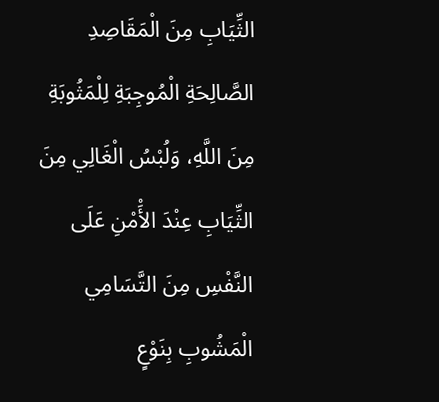الثِّيَابِ مِنَ الْمَقَاصِدِ الصَّالِحَةِ الْمُوجِبَةِ لِلْمَثُوبَةِ مِنَ اللَّهِ، وَلُبْسُ الْغَالِي مِنَ الثِّيَابِ عِنْدَ الأَْمْنِ عَلَى النَّفْسِ مِنَ التَّسَامِي الْمَشُوبِ بِنَوْعٍ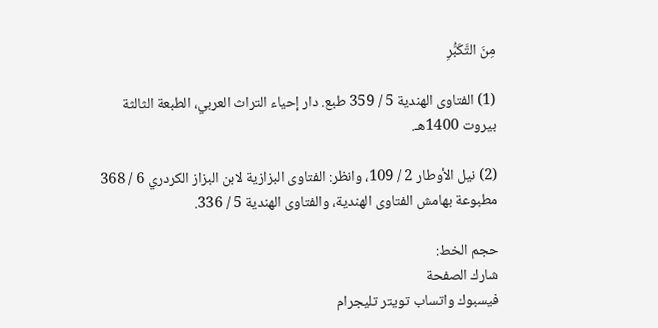مِنَ التَّكَبُّرِ

(1) الفتاوى الهندية 5 / 359 طبع. دار إحياء التراث العربي، الطبعة الثالثة بيروت 1400هـ.

(2) نيل الأوطار 2 / 109، وانظر: الفتاوى البزازية لابن البزاز الكردري 6 / 368 مطبوعة بهامش الفتاوى الهندية، والفتاوى الهندية 5 / 336.

حجم الخط:
شارك الصفحة
فيسبوك واتساب تويتر تليجرام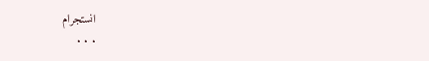انستجرام
. . .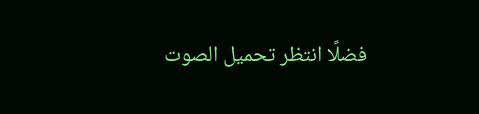فضلًا انتظر تحميل الصوت